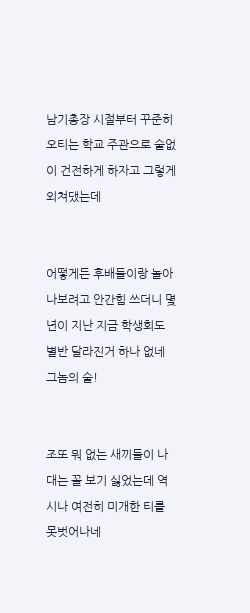남기총장 시절부터 꾸준히 오티는 학교 주관으로 술없이 건전하게 하자고 그렇게 외쳐댔는데


어떻게든 후배들이랑 놀아나보려고 안간힘 쓰더니 몇년이 지난 지금 학생회도 별반 달라진거 하나 없네 그놈의 술!


조또 뭐 없는 새끼들이 나대는 꼴 보기 싫었는데 역시나 여전히 미개한 티를 못벗어나네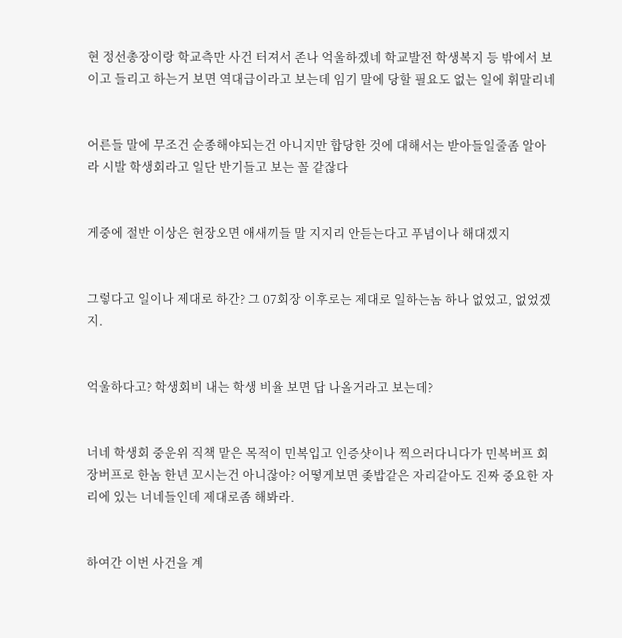현 정선총장이랑 학교측만 사건 터져서 존나 억울하겠네 학교발전 학생복지 등 밖에서 보이고 들리고 하는거 보면 역대급이라고 보는데 임기 말에 당할 필요도 없는 일에 휘말리네


어른들 말에 무조건 순종해야되는건 아니지만 합당한 것에 대해서는 받아들일줄좀 알아라 시발 학생회라고 일단 반기들고 보는 꼴 같잖다


게중에 절반 이상은 현장오면 애새끼들 말 지지리 안듣는다고 푸념이나 해대겠지


그렇다고 일이나 제대로 하간? 그 07회장 이후로는 제대로 일하는놈 하나 없었고, 없었겠지.


억울하다고? 학생회비 내는 학생 비율 보면 답 나올거라고 보는데?


너네 학생회 중운위 직책 맡은 목적이 민복입고 인증샷이나 찍으러다니다가 민복버프 회장버프로 한놈 한년 꼬시는건 아니잖아? 어떻게보면 좆밥같은 자리같아도 진짜 중요한 자리에 있는 너네들인데 제대로좀 해봐라.


하여간 이번 사건을 계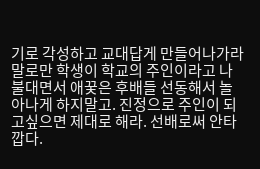기로 각성하고 교대답게 만들어나가라 말로만 학생이 학교의 주인이라고 나불대면서 애꿎은 후배들 선동해서 놀아나게 하지말고. 진정으로 주인이 되고싶으면 제대로 해라. 선배로써 안타깝다.